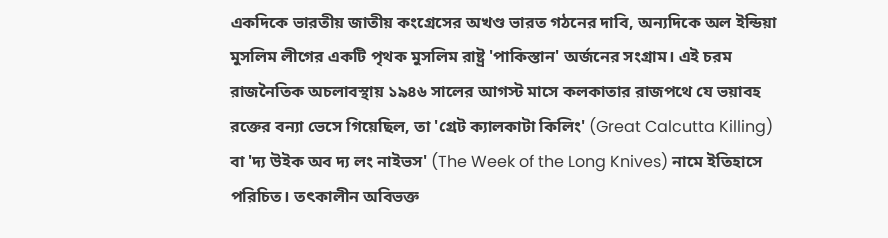একদিকে ভারতীয় জাতীয় কংগ্রেসের অখণ্ড ভারত গঠনের দাবি, অন্যদিকে অল ইন্ডিয়া মুসলিম লীগের একটি পৃথক মুসলিম রাষ্ট্র 'পাকিস্তান' অর্জনের সংগ্রাম। এই চরম রাজনৈতিক অচলাবস্থায় ১৯৪৬ সালের আগস্ট মাসে কলকাতার রাজপথে যে ভয়াবহ রক্তের বন্যা ভেসে গিয়েছিল, তা 'গ্রেট ক্যালকাটা কিলিং' (Great Calcutta Killing) বা 'দ্য উইক অব দ্য লং নাইভস' (The Week of the Long Knives) নামে ইতিহাসে পরিচিত। তৎকালীন অবিভক্ত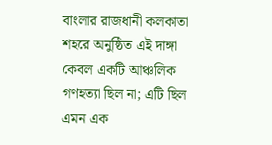বাংলার রাজধানী কলকাতা শহরে অনুষ্ঠিত এই দাঙ্গা কেবল একটি আঞ্চলিক গণহত্যা ছিল না; এটি ছিল এমন এক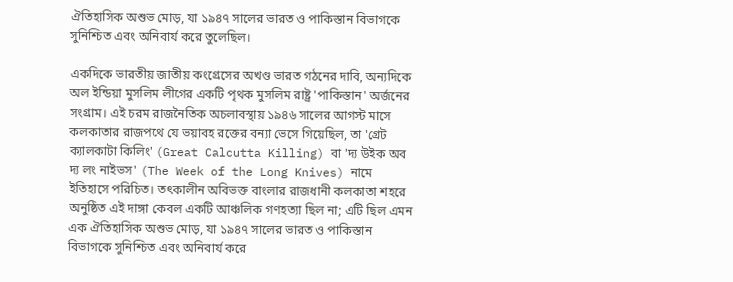ঐতিহাসিক অশুভ মোড়, যা ১৯৪৭ সালের ভারত ও পাকিস্তান বিভাগকে সুনিশ্চিত এবং অনিবার্য করে তুলেছিল।

একদিকে ভারতীয় জাতীয় কংগ্রেসের অখণ্ড ভারত গঠনের দাবি, অন্যদিকে অল ইন্ডিয়া মুসলিম লীগের একটি পৃথক মুসলিম রাষ্ট্র 'পাকিস্তান' অর্জনের সংগ্রাম। এই চরম রাজনৈতিক অচলাবস্থায় ১৯৪৬ সালের আগস্ট মাসে কলকাতার রাজপথে যে ভয়াবহ রক্তের বন্যা ভেসে গিয়েছিল, তা 'গ্রেট ক্যালকাটা কিলিং' (Great Calcutta Killing) বা 'দ্য উইক অব দ্য লং নাইভস' (The Week of the Long Knives) নামে ইতিহাসে পরিচিত। তৎকালীন অবিভক্ত বাংলার রাজধানী কলকাতা শহরে অনুষ্ঠিত এই দাঙ্গা কেবল একটি আঞ্চলিক গণহত্যা ছিল না; এটি ছিল এমন এক ঐতিহাসিক অশুভ মোড়, যা ১৯৪৭ সালের ভারত ও পাকিস্তান বিভাগকে সুনিশ্চিত এবং অনিবার্য করে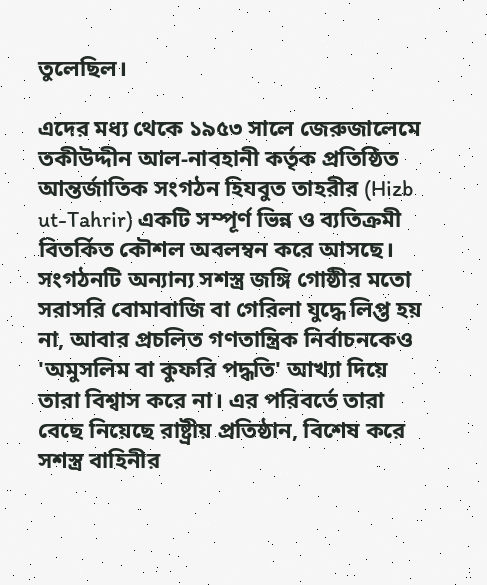তুলেছিল।

এদের মধ্য থেকে ১৯৫৩ সালে জেরুজালেমে তকীউদ্দীন আল-নাবহানী কর্তৃক প্রতিষ্ঠিত আন্তর্জাতিক সংগঠন হিযবুত তাহরীর (Hizb ut-Tahrir) একটি সম্পূর্ণ ভিন্ন ও ব্যতিক্রমী বিতর্কিত কৌশল অবলম্বন করে আসছে। সংগঠনটি অন্যান্য সশস্ত্র জঙ্গি গোষ্ঠীর মতো সরাসরি বোমাবাজি বা গেরিলা যুদ্ধে লিপ্ত হয় না, আবার প্রচলিত গণতান্ত্রিক নির্বাচনকেও 'অমুসলিম বা কুফরি পদ্ধতি' আখ্যা দিয়ে তারা বিশ্বাস করে না। এর পরিবর্তে তারা বেছে নিয়েছে রাষ্ট্রীয় প্রতিষ্ঠান, বিশেষ করে সশস্ত্র বাহিনীর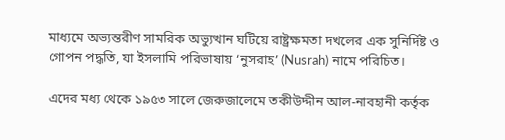মাধ্যমে অভ্যন্তরীণ সামরিক অভ্যুত্থান ঘটিয়ে রাষ্ট্রক্ষমতা দখলের এক সুনির্দিষ্ট ও গোপন পদ্ধতি, যা ইসলামি পরিভাষায় ‘নুসরাহ’ (Nusrah) নামে পরিচিত।

এদের মধ্য থেকে ১৯৫৩ সালে জেরুজালেমে তকীউদ্দীন আল-নাবহানী কর্তৃক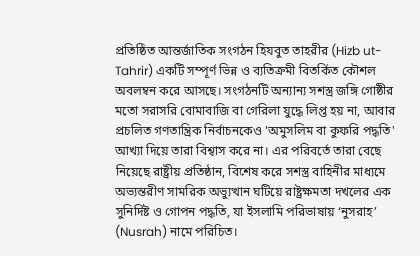প্রতিষ্ঠিত আন্তর্জাতিক সংগঠন হিযবুত তাহরীর (Hizb ut-Tahrir) একটি সম্পূর্ণ ভিন্ন ও ব্যতিক্রমী বিতর্কিত কৌশল অবলম্বন করে আসছে। সংগঠনটি অন্যান্য সশস্ত্র জঙ্গি গোষ্ঠীর মতো সরাসরি বোমাবাজি বা গেরিলা যুদ্ধে লিপ্ত হয় না, আবার প্রচলিত গণতান্ত্রিক নির্বাচনকেও 'অমুসলিম বা কুফরি পদ্ধতি' আখ্যা দিয়ে তারা বিশ্বাস করে না। এর পরিবর্তে তারা বেছে নিয়েছে রাষ্ট্রীয় প্রতিষ্ঠান, বিশেষ করে সশস্ত্র বাহিনীর মাধ্যমে অভ্যন্তরীণ সামরিক অভ্যুত্থান ঘটিয়ে রাষ্ট্রক্ষমতা দখলের এক সুনির্দিষ্ট ও গোপন পদ্ধতি, যা ইসলামি পরিভাষায় ‘নুসরাহ’ (Nusrah) নামে পরিচিত।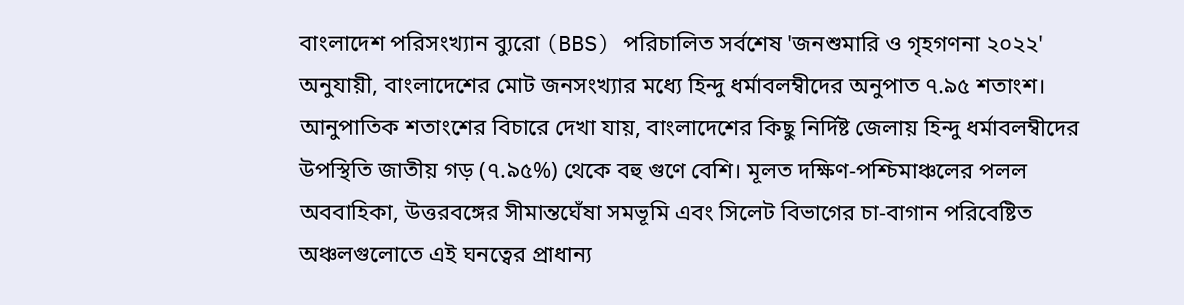বাংলাদেশ পরিসংখ্যান ব্যুরো (BBS) পরিচালিত সর্বশেষ 'জনশুমারি ও গৃহগণনা ২০২২' অনুযায়ী, বাংলাদেশের মোট জনসংখ্যার মধ্যে হিন্দু ধর্মাবলম্বীদের অনুপাত ৭.৯৫ শতাংশ। আনুপাতিক শতাংশের বিচারে দেখা যায়, বাংলাদেশের কিছু নির্দিষ্ট জেলায় হিন্দু ধর্মাবলম্বীদের উপস্থিতি জাতীয় গড় (৭.৯৫%) থেকে বহু গুণে বেশি। মূলত দক্ষিণ-পশ্চিমাঞ্চলের পলল অববাহিকা, উত্তরবঙ্গের সীমান্তঘেঁষা সমভূমি এবং সিলেট বিভাগের চা-বাগান পরিবেষ্টিত অঞ্চলগুলোতে এই ঘনত্বের প্রাধান্য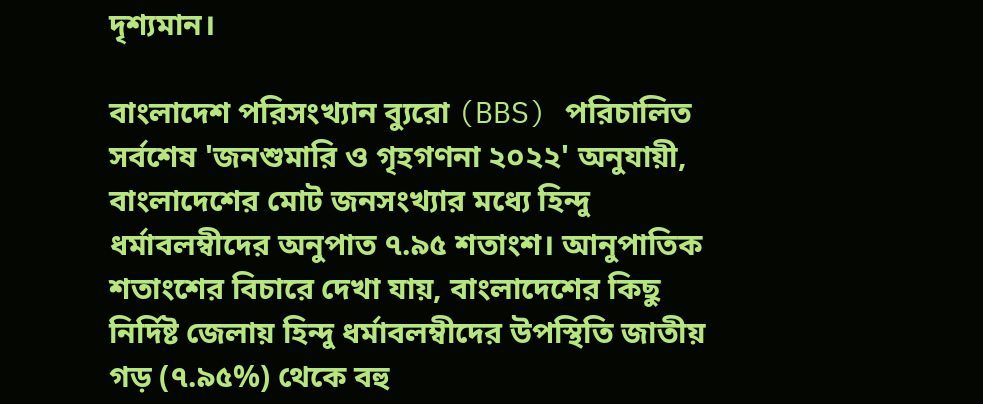দৃশ্যমান।

বাংলাদেশ পরিসংখ্যান ব্যুরো (BBS) পরিচালিত সর্বশেষ 'জনশুমারি ও গৃহগণনা ২০২২' অনুযায়ী, বাংলাদেশের মোট জনসংখ্যার মধ্যে হিন্দু ধর্মাবলম্বীদের অনুপাত ৭.৯৫ শতাংশ। আনুপাতিক শতাংশের বিচারে দেখা যায়, বাংলাদেশের কিছু নির্দিষ্ট জেলায় হিন্দু ধর্মাবলম্বীদের উপস্থিতি জাতীয় গড় (৭.৯৫%) থেকে বহু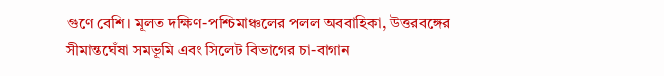গুণে বেশি। মূলত দক্ষিণ-পশ্চিমাঞ্চলের পলল অববাহিকা, উত্তরবঙ্গের সীমান্তঘেঁষা সমভূমি এবং সিলেট বিভাগের চা-বাগান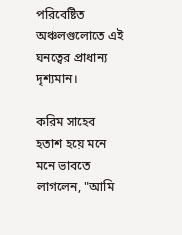পরিবেষ্টিত অঞ্চলগুলোতে এই ঘনত্বের প্রাধান্য দৃশ্যমান।

করিম সাহেব হতাশ হয়ে মনে মনে ভাবতে লাগলেন, "আমি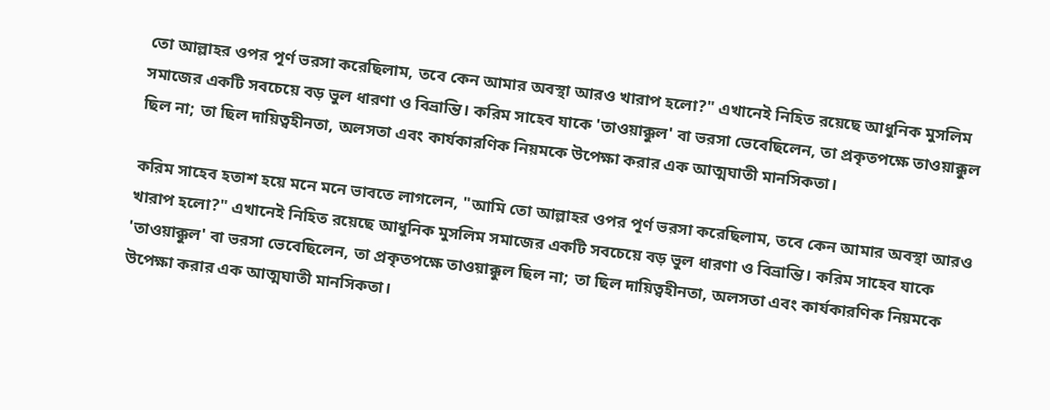তো আল্লাহর ওপর পূর্ণ ভরসা করেছিলাম, তবে কেন আমার অবস্থা আরও খারাপ হলো?" এখানেই নিহিত রয়েছে আধুনিক মুসলিম সমাজের একটি সবচেয়ে বড় ভুল ধারণা ও বিভ্রান্তি। করিম সাহেব যাকে 'তাওয়াক্কুল' বা ভরসা ভেবেছিলেন, তা প্রকৃতপক্ষে তাওয়াক্কুল ছিল না; তা ছিল দায়িত্বহীনতা, অলসতা এবং কার্যকারণিক নিয়মকে উপেক্ষা করার এক আত্মঘাতী মানসিকতা।

করিম সাহেব হতাশ হয়ে মনে মনে ভাবতে লাগলেন, "আমি তো আল্লাহর ওপর পূর্ণ ভরসা করেছিলাম, তবে কেন আমার অবস্থা আরও খারাপ হলো?" এখানেই নিহিত রয়েছে আধুনিক মুসলিম সমাজের একটি সবচেয়ে বড় ভুল ধারণা ও বিভ্রান্তি। করিম সাহেব যাকে 'তাওয়াক্কুল' বা ভরসা ভেবেছিলেন, তা প্রকৃতপক্ষে তাওয়াক্কুল ছিল না; তা ছিল দায়িত্বহীনতা, অলসতা এবং কার্যকারণিক নিয়মকে উপেক্ষা করার এক আত্মঘাতী মানসিকতা।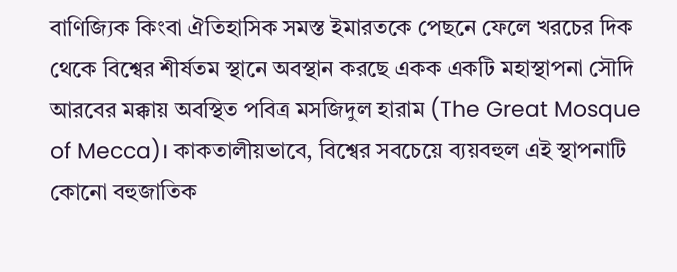বাণিজ্যিক কিংবা ঐতিহাসিক সমস্ত ইমারতকে পেছনে ফেলে খরচের দিক থেকে বিশ্বের শীর্ষতম স্থানে অবস্থান করছে একক একটি মহাস্থাপনা সৌদি আরবের মক্কায় অবস্থিত পবিত্র মসজিদুল হারাম (The Great Mosque of Mecca)। কাকতালীয়ভাবে, বিশ্বের সবচেয়ে ব্যয়বহুল এই স্থাপনাটি কোনো বহুজাতিক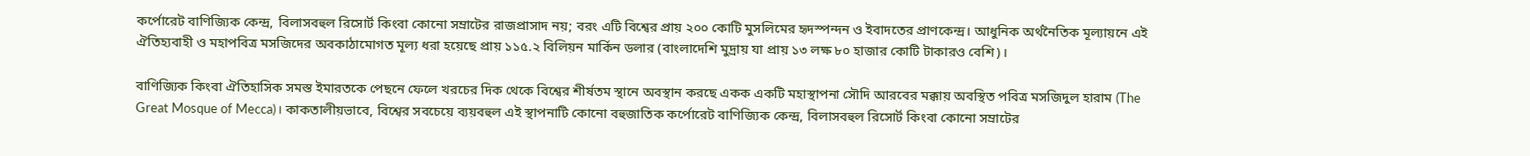কর্পোরেট বাণিজ্যিক কেন্দ্র, বিলাসবহুল রিসোর্ট কিংবা কোনো সম্রাটের রাজপ্রাসাদ নয়; বরং এটি বিশ্বের প্রায় ২০০ কোটি মুসলিমের হৃদস্পন্দন ও ইবাদতের প্রাণকেন্দ্র। আধুনিক অর্থনৈতিক মূল্যায়নে এই ঐতিহ্যবাহী ও মহাপবিত্র মসজিদের অবকাঠামোগত মূল্য ধরা হয়েছে প্রায় ১১৫.২ বিলিয়ন মার্কিন ডলার (বাংলাদেশি মুদ্রায় যা প্রায় ১৩ লক্ষ ৮০ হাজার কোটি টাকারও বেশি)।

বাণিজ্যিক কিংবা ঐতিহাসিক সমস্ত ইমারতকে পেছনে ফেলে খরচের দিক থেকে বিশ্বের শীর্ষতম স্থানে অবস্থান করছে একক একটি মহাস্থাপনা সৌদি আরবের মক্কায় অবস্থিত পবিত্র মসজিদুল হারাম (The Great Mosque of Mecca)। কাকতালীয়ভাবে, বিশ্বের সবচেয়ে ব্যয়বহুল এই স্থাপনাটি কোনো বহুজাতিক কর্পোরেট বাণিজ্যিক কেন্দ্র, বিলাসবহুল রিসোর্ট কিংবা কোনো সম্রাটের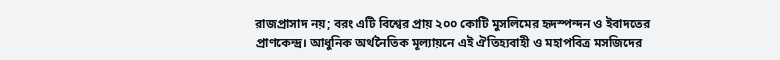রাজপ্রাসাদ নয়; বরং এটি বিশ্বের প্রায় ২০০ কোটি মুসলিমের হৃদস্পন্দন ও ইবাদতের প্রাণকেন্দ্র। আধুনিক অর্থনৈতিক মূল্যায়নে এই ঐতিহ্যবাহী ও মহাপবিত্র মসজিদের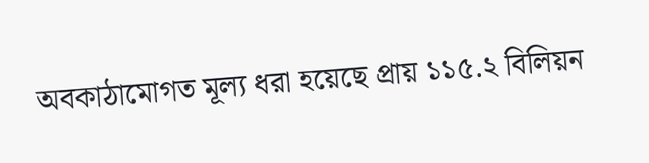অবকাঠামোগত মূল্য ধরা হয়েছে প্রায় ১১৫.২ বিলিয়ন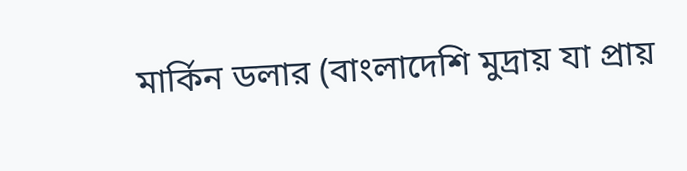মার্কিন ডলার (বাংলাদেশি মুদ্রায় যা প্রায়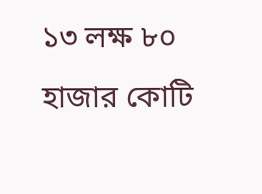১৩ লক্ষ ৮০ হাজার কোটি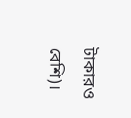টাকারও বেশি)।